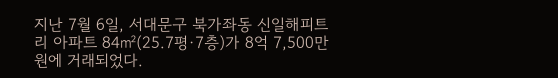지난 7월 6일, 서대문구 북가좌동 신일해피트리 아파트 84㎡(25.7평·7층)가 8억 7,500만 원에 거래되었다.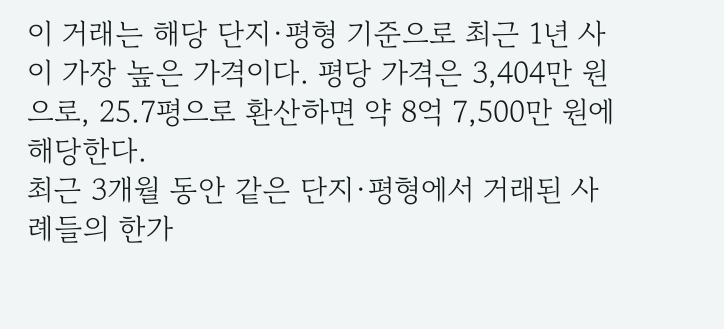이 거래는 해당 단지·평형 기준으로 최근 1년 사이 가장 높은 가격이다. 평당 가격은 3,404만 원으로, 25.7평으로 환산하면 약 8억 7,500만 원에 해당한다.
최근 3개월 동안 같은 단지·평형에서 거래된 사례들의 한가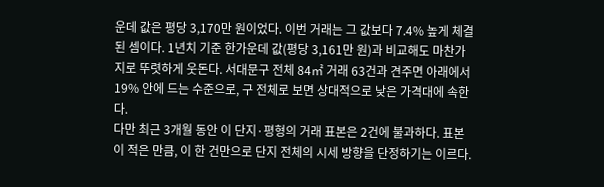운데 값은 평당 3,170만 원이었다. 이번 거래는 그 값보다 7.4% 높게 체결된 셈이다. 1년치 기준 한가운데 값(평당 3,161만 원)과 비교해도 마찬가지로 뚜렷하게 웃돈다. 서대문구 전체 84㎡ 거래 63건과 견주면 아래에서 19% 안에 드는 수준으로, 구 전체로 보면 상대적으로 낮은 가격대에 속한다.
다만 최근 3개월 동안 이 단지·평형의 거래 표본은 2건에 불과하다. 표본이 적은 만큼, 이 한 건만으로 단지 전체의 시세 방향을 단정하기는 이르다.